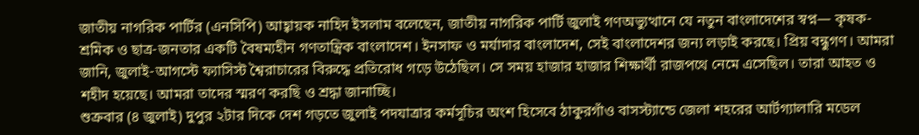জাতীয় নাগরিক পার্টির (এনসিপি) আহ্বায়ক নাহিদ ইসলাম বলেছেন, জাতীয় নাগরিক পার্টি জুলাই গণঅভ্যুত্থানে যে নতুন বাংলাদেশের স্বপ্ন— কৃষক-শ্রমিক ও ছাত্র-জনতার একটি বৈষম্যহীন গণতান্ত্রিক বাংলাদেশ। ইনসাফ ও মর্যাদার বাংলাদেশ, সেই বাংলাদেশর জন্য লড়াই করছে। প্রিয় বন্ধুগণ। আমরা জানি, জুলাই-আগস্টে ফ্যাসিস্ট শ্বৈরাচারের বিরুদ্ধে প্রতিরোধ গড়ে উঠেছিল। সে সময় হাজার হাজার শিক্ষার্থী রাজপথে নেমে এসেছিল। তারা আহত ও শহীদ হয়েছে। আমরা তাদের স্মরণ করছি ও শ্রদ্ধা জানাচ্ছি।
শুক্রবার (৪ জুলাই) দুপুর ২টার দিকে দেশ গড়তে জুলাই পদযাত্রার কর্মসূচির অংশ হিসেবে ঠাকুরগাঁও বাসস্ট্যান্ডে জেলা শহরের আর্টগ্যালারি মডেল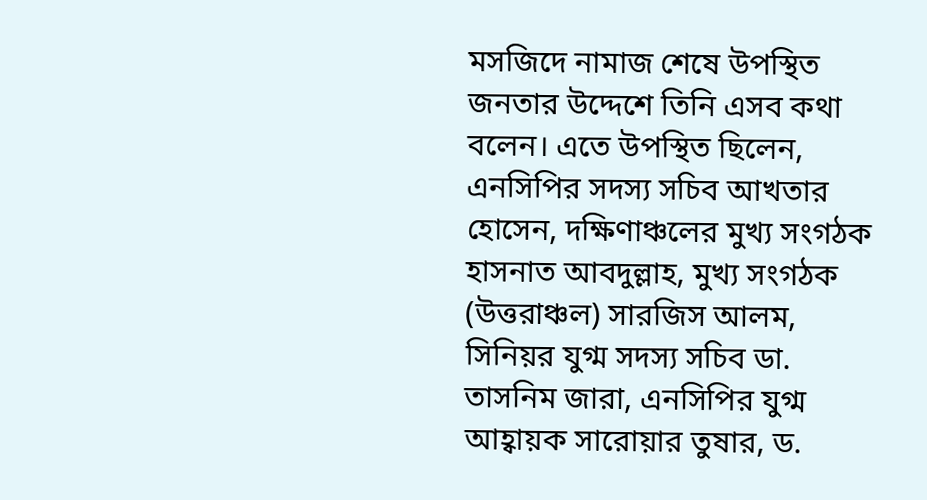মসজিদে নামাজ শেষে উপস্থিত জনতার উদ্দেশে তিনি এসব কথা বলেন। এতে উপস্থিত ছিলেন, এনসিপির সদস্য সচিব আখতার হোসেন, দক্ষিণাঞ্চলের মুখ্য সংগঠক হাসনাত আবদুল্লাহ, মুখ্য সংগঠক (উত্তরাঞ্চল) সারজিস আলম, সিনিয়র যুগ্ম সদস্য সচিব ডা. তাসনিম জারা, এনসিপির যুগ্ম আহ্বায়ক সারোয়ার তুষার, ড.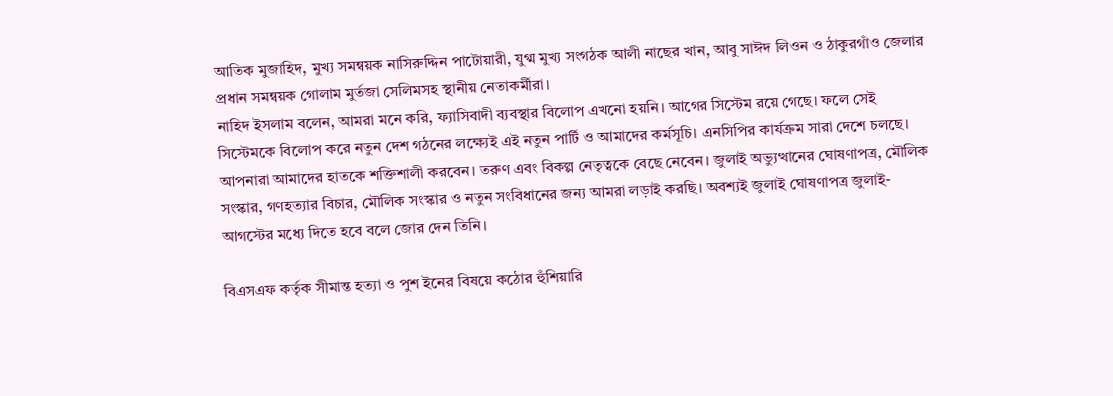আতিক মুজাহিদ, মুখ্য সমন্বয়ক নাসিরুদ্দিন পাটোয়ারী, যুগ্ম মুখ্য সংগঠক আলী নাছের খান, আবু সাঈদ লিওন ও ঠাকুরগাঁও জেলার প্রধান সমন্বয়ক গোলাম মুর্তজা সেলিমসহ স্থানীয় নেতাকর্মীরা।
নাহিদ ইসলাম বলেন, আমরা মনে করি, ফ্যাসিবাদী ব্যবস্থার বিলোপ এখনো হয়নি। আগের সিস্টেম রয়ে গেছে। ফলে সেই সিস্টেমকে বিলোপ করে নতুন দেশ গঠনের লক্ষ্যেই এই নতুন পার্টি ও আমাদের কর্মসূচি। এনসিপির কার্যক্রম সারা দেশে চলছে। আপনারা আমাদের হাতকে শক্তিশালী করবেন। তরুণ এবং বিকল্প নেতৃত্বকে বেছে নেবেন। জুলাই অভ্যুত্থানের ঘোষণাপত্র, মৌলিক সংস্কার, গণহত্যার বিচার, মৌলিক সংস্কার ও নতুন সংবিধানের জন্য আমরা লড়াই করছি। অবশ্যই জুলাই ঘোষণাপত্র জুলাই-আগস্টের মধ্যে দিতে হবে বলে জোর দেন তিনি।

বিএসএফ কর্তৃক সীমান্ত হত্যা ও পুশ ইনের বিষয়ে কঠোর হুঁশিয়ারি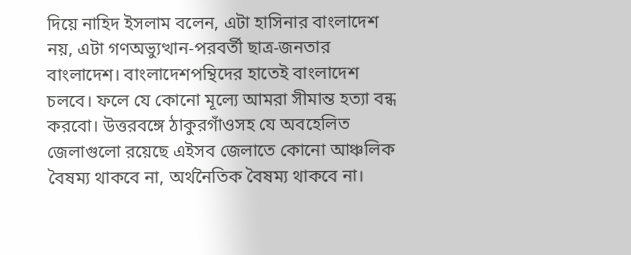দিয়ে নাহিদ ইসলাম বলেন, এটা হাসিনার বাংলাদেশ নয়, এটা গণঅভ্যুত্থান-পরবর্তী ছাত্র-জনতার বাংলাদেশ। বাংলাদেশপন্থিদের হাতেই বাংলাদেশ চলবে। ফলে যে কোনো মূল্যে আমরা সীমান্ত হত্যা বন্ধ করবো। উত্তরবঙ্গে ঠাকুরগাঁওসহ যে অবহেলিত জেলাগুলো রয়েছে এইসব জেলাতে কোনো আঞ্চলিক বৈষম্য থাকবে না, অর্থনৈতিক বৈষম্য থাকবে না।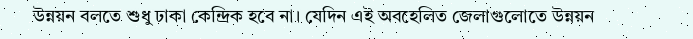উন্নয়ন বলতে শুধু ঢাকা কেন্দ্রিক হবে না। যেদিন এই অবহেলিত জেলাগুলোতে উন্নয়ন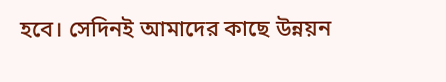হবে। সেদিনই আমাদের কাছে উন্নয়ন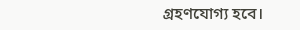গ্রহণযোগ্য হবে।